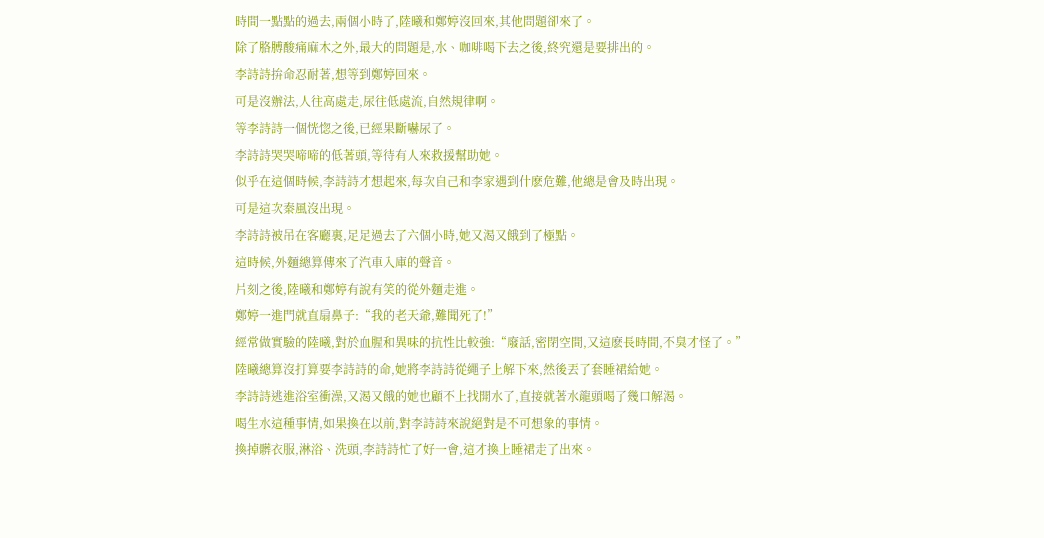時間一點點的過去,兩個小時了,陸曦和鄭婷沒回來,其他問題卻來了。
除了胳膊酸痛麻木之外,最大的問題是,水、咖啡喝下去之後,終究還是要排出的。
李詩詩拚命忍耐著,想等到鄭婷回來。
可是沒辦法,人往高處走,尿往低處流,自然規律啊。
等李詩詩一個恍惚之後,已經果斷嚇尿了。
李詩詩哭哭啼啼的低著頭,等待有人來救援幫助她。
似乎在這個時候,李詩詩才想起來,每次自己和李家遇到什麽危難,他總是會及時出現。
可是這次秦風沒出現。
李詩詩被吊在客廳裏,足足過去了六個小時,她又渴又餓到了極點。
這時候,外麵總算傳來了汽車入庫的聲音。
片刻之後,陸曦和鄭婷有說有笑的從外麵走進。
鄭婷一進門就直扇鼻子:“我的老天爺,難聞死了!”
經常做實驗的陸曦,對於血腥和異味的抗性比較強:“廢話,密閉空間,又這麽長時間,不臭才怪了。”
陸曦總算沒打算要李詩詩的命,她將李詩詩從繩子上解下來,然後丟了套睡裙給她。
李詩詩逃進浴室衝澡,又渴又餓的她也顧不上找開水了,直接就著水龍頭喝了幾口解渴。
喝生水這種事情,如果換在以前,對李詩詩來說絕對是不可想象的事情。
換掉髒衣服,淋浴、洗頭,李詩詩忙了好一會,這才換上睡裙走了出來。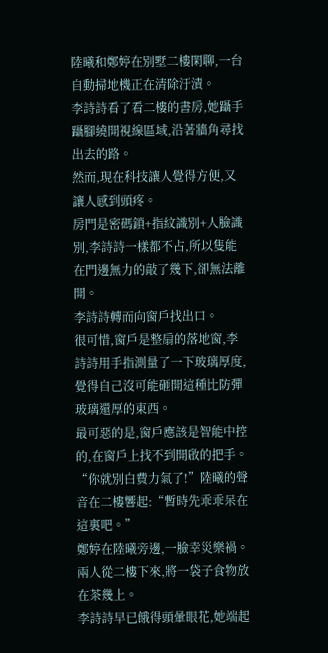陸曦和鄭婷在別墅二樓閑聊,一台自動掃地機正在清除汙漬。
李詩詩看了看二樓的書房,她躡手躡腳繞開視線區域,沿著牆角尋找出去的路。
然而,現在科技讓人覺得方便,又讓人感到頭疼。
房門是密碼鎖+指紋識別+人臉識別,李詩詩一樣都不占,所以隻能在門邊無力的敲了幾下,卻無法離開。
李詩詩轉而向窗戶找出口。
很可惜,窗戶是整扇的落地窗,李詩詩用手指測量了一下玻璃厚度,覺得自己沒可能砸開這種比防彈玻璃還厚的東西。
最可惡的是,窗戶應該是智能中控的,在窗戶上找不到開啟的把手。
“你就別白費力氣了!”陸曦的聲音在二樓響起:“暫時先乖乖呆在這裏吧。”
鄭婷在陸曦旁邊,一臉幸災樂禍。
兩人從二樓下來,將一袋子食物放在茶幾上。
李詩詩早已餓得頭暈眼花,她端起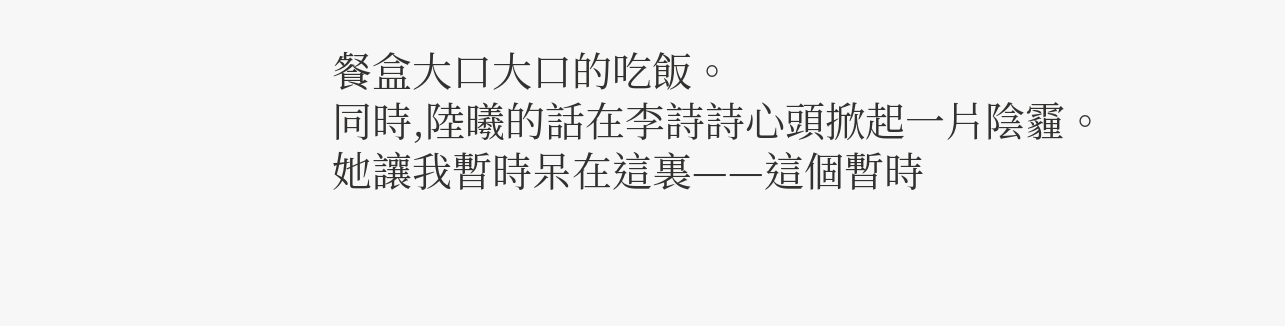餐盒大口大口的吃飯。
同時,陸曦的話在李詩詩心頭掀起一片陰霾。
她讓我暫時呆在這裏——這個暫時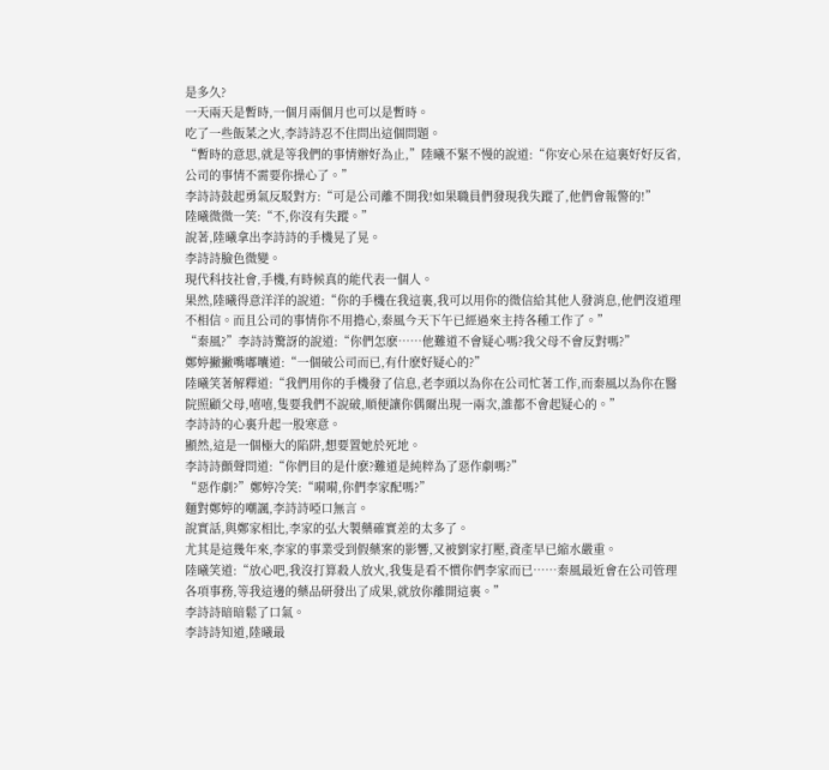是多久?
一天兩天是暫時,一個月兩個月也可以是暫時。
吃了一些飯菜之火,李詩詩忍不住問出這個問題。
“暫時的意思,就是等我們的事情辦好為止,”陸曦不緊不慢的說道:“你安心呆在這裏好好反省,公司的事情不需要你操心了。”
李詩詩鼓起勇氣反駁對方:“可是公司離不開我!如果職員們發現我失蹤了,他們會報警的!”
陸曦微微一笑:“不,你沒有失蹤。”
說著,陸曦拿出李詩詩的手機晃了晃。
李詩詩臉色微變。
現代科技社會,手機,有時候真的能代表一個人。
果然,陸曦得意洋洋的說道:“你的手機在我這裏,我可以用你的微信給其他人發消息,他們沒道理不相信。而且公司的事情你不用擔心,秦風今天下午已經過來主持各種工作了。”
“秦風?”李詩詩驚訝的說道:“你們怎麽……他難道不會疑心嗎?我父母不會反對嗎?”
鄭婷撇撇嘴嘟囔道:“一個破公司而已,有什麽好疑心的?”
陸曦笑著解釋道:“我們用你的手機發了信息,老李頭以為你在公司忙著工作,而秦風以為你在醫院照顧父母,嘻嘻,隻要我們不說破,順便讓你偶爾出現一兩次,誰都不會起疑心的。”
李詩詩的心裏升起一股寒意。
顯然,這是一個極大的陷阱,想要置她於死地。
李詩詩顫聲問道:“你們目的是什麽?難道是純粹為了惡作劇嗎?”
“惡作劇?”鄭婷冷笑:“嗬嗬,你們李家配嗎?”
麵對鄭婷的嘲諷,李詩詩啞口無言。
說實話,與鄭家相比,李家的弘大製藥確實差的太多了。
尤其是這幾年來,李家的事業受到假藥案的影響,又被劉家打壓,資產早已縮水嚴重。
陸曦笑道:“放心吧,我沒打算殺人放火,我隻是看不慣你們李家而已……秦風最近會在公司管理各項事務,等我這邊的藥品研發出了成果,就放你離開這裏。”
李詩詩暗暗鬆了口氣。
李詩詩知道,陸曦最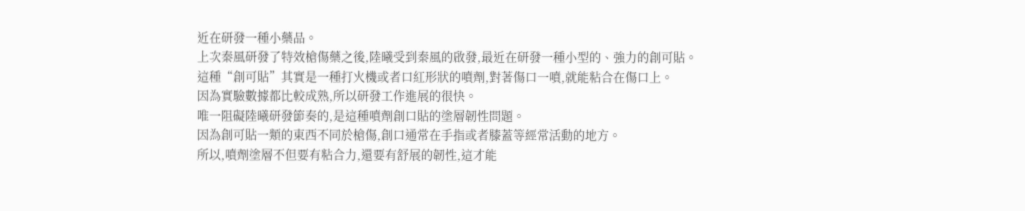近在研發一種小藥品。
上次秦風研發了特效槍傷藥之後,陸曦受到秦風的啟發,最近在研發一種小型的、強力的創可貼。
這種“創可貼”其實是一種打火機或者口紅形狀的噴劑,對著傷口一噴,就能粘合在傷口上。
因為實驗數據都比較成熟,所以研發工作進展的很快。
唯一阻礙陸曦研發節奏的,是這種噴劑創口貼的塗層韌性問題。
因為創可貼一類的東西不同於槍傷,創口通常在手指或者膝蓋等經常活動的地方。
所以,噴劑塗層不但要有粘合力,還要有舒展的韌性,這才能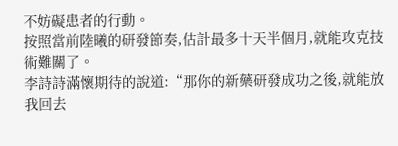不妨礙患者的行動。
按照當前陸曦的研發節奏,估計最多十天半個月,就能攻克技術難關了。
李詩詩滿懷期待的說道:“那你的新藥研發成功之後,就能放我回去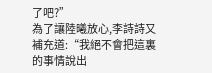了吧?”
為了讓陸曦放心,李詩詩又補充道:“我絕不會把這裏的事情說出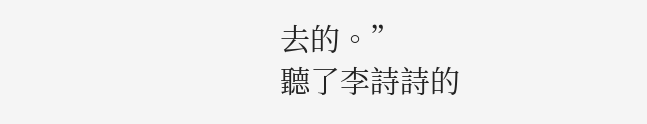去的。”
聽了李詩詩的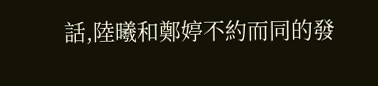話,陸曦和鄭婷不約而同的發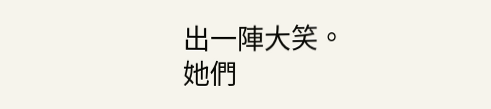出一陣大笑。
她們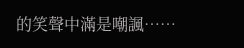的笑聲中滿是嘲諷……